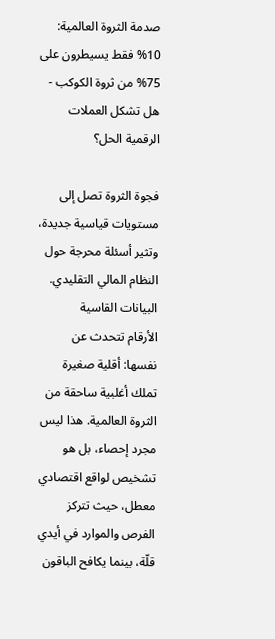صدمة الثروة العالمية: 10% فقط يسيطرون على 75% من ثروة الكوكب - هل تشكل العملات الرقمية الحل؟

فجوة الثروة تصل إلى مستويات قياسية جديدة، وتثير أسئلة محرجة حول النظام المالي التقليدي.
البيانات القاسية
الأرقام تتحدث عن نفسها: أقلية صغيرة تملك أغلبية ساحقة من الثروة العالمية. هذا ليس مجرد إحصاء، بل هو تشخيص لواقع اقتصادي معطل، حيث تتركز الفرص والموارد في أيدي قلّة، بينما يكافح الباقون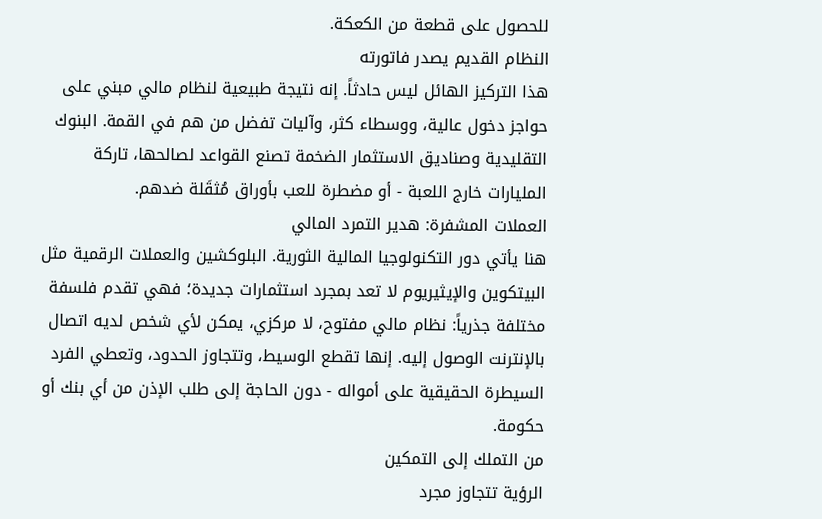للحصول على قطعة من الكعكة.
النظام القديم يصدر فاتورته
هذا التركيز الهائل ليس حادثاً. إنه نتيجة طبيعية لنظام مالي مبني على حواجز دخول عالية، ووسطاء كثر، وآليات تفضل من هم في القمة. البنوك التقليدية وصناديق الاستثمار الضخمة تصنع القواعد لصالحها، تاركة المليارات خارج اللعبة - أو مضطرة للعب بأوراق مُثقَلة ضدهم.
العملات المشفرة: هدير التمرد المالي
هنا يأتي دور التكنولوجيا المالية الثورية. البلوكشين والعملات الرقمية مثل البيتكوين والإيثيريوم لا تعد بمجرد استثمارات جديدة؛ فهي تقدم فلسفة مختلفة جذرياً: نظام مالي مفتوح، لا مركزي، يمكن لأي شخص لديه اتصال بالإنترنت الوصول إليه. إنها تقطع الوسيط، وتتجاوز الحدود، وتعطي الفرد السيطرة الحقيقية على أمواله - دون الحاجة إلى طلب الإذن من أي بنك أو حكومة.
من التملك إلى التمكين
الرؤية تتجاوز مجرد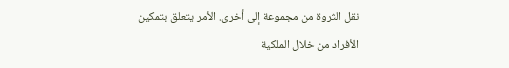نقل الثروة من مجموعة إلى أخرى. الأمر يتعلق بتمكين الأفراد من خلال الملكية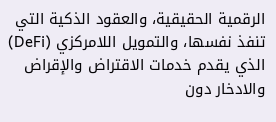الرقمية الحقيقية، والعقود الذكية التي تنفذ نفسها، والتمويل اللامركزي (DeFi) الذي يقدم خدمات الاقتراض والإقراض والادخار دون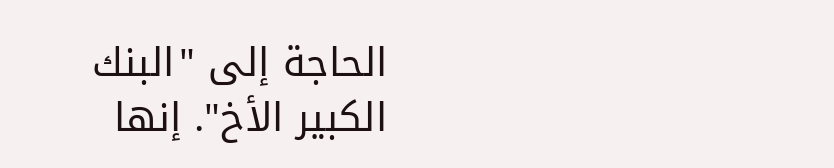الحاجة إلى "البنك الكبير الأخ". إنها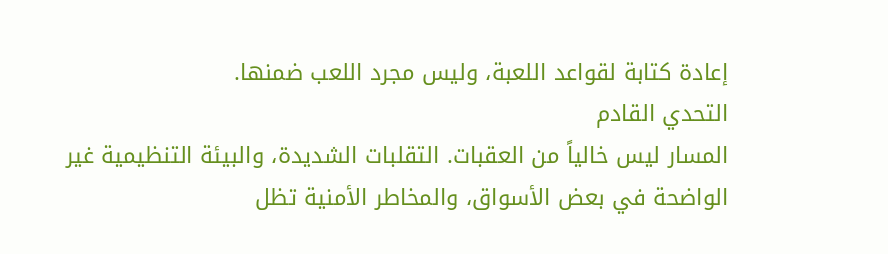إعادة كتابة لقواعد اللعبة، وليس مجرد اللعب ضمنها.
التحدي القادم
المسار ليس خالياً من العقبات. التقلبات الشديدة، والبيئة التنظيمية غير الواضحة في بعض الأسواق، والمخاطر الأمنية تظل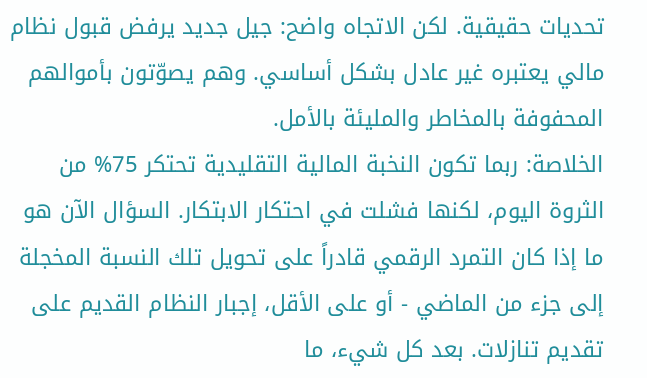تحديات حقيقية. لكن الاتجاه واضح: جيل جديد يرفض قبول نظام مالي يعتبره غير عادل بشكل أساسي. وهم يصوّتون بأموالهم المحفوفة بالمخاطر والمليئة بالأمل.
الخلاصة: ربما تكون النخبة المالية التقليدية تحتكر 75% من الثروة اليوم، لكنها فشلت في احتكار الابتكار. السؤال الآن هو ما إذا كان التمرد الرقمي قادراً على تحويل تلك النسبة المخجلة إلى جزء من الماضي - أو على الأقل، إجبار النظام القديم على تقديم تنازلات. بعد كل شيء، ما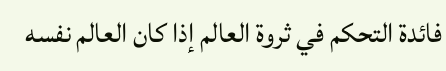فائدة التحكم في ثروة العالم إذا كان العالم نفسه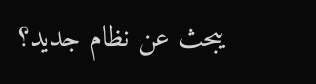يبحث عن نظام جديد؟